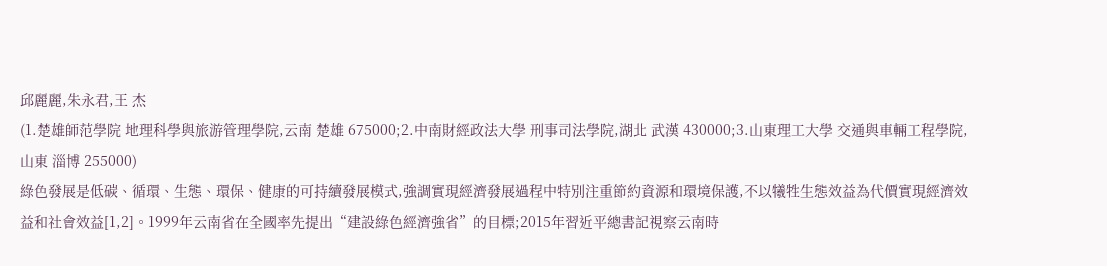邱麗麗,朱永君,王 杰
(1.楚雄師范學院 地理科學與旅游管理學院,云南 楚雄 675000;2.中南財經政法大學 刑事司法學院,湖北 武漢 430000;3.山東理工大學 交通與車輛工程學院,山東 淄博 255000)
綠色發展是低碳、循環、生態、環保、健康的可持續發展模式,強調實現經濟發展過程中特別注重節約資源和環境保護,不以犧牲生態效益為代價實現經濟效益和社會效益[1,2]。1999年云南省在全國率先提出“建設綠色經濟強省”的目標;2015年習近平總書記視察云南時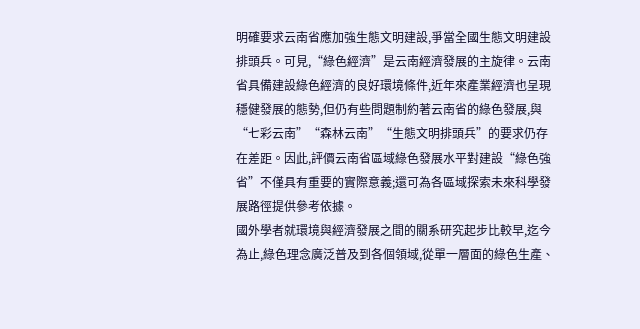明確要求云南省應加強生態文明建設,爭當全國生態文明建設排頭兵。可見,“綠色經濟”是云南經濟發展的主旋律。云南省具備建設綠色經濟的良好環境條件,近年來產業經濟也呈現穩健發展的態勢,但仍有些問題制約著云南省的綠色發展,與“七彩云南”“森林云南”“生態文明排頭兵”的要求仍存在差距。因此,評價云南省區域綠色發展水平對建設“綠色強省”不僅具有重要的實際意義;還可為各區域探索未來科學發展路徑提供參考依據。
國外學者就環境與經濟發展之間的關系研究起步比較早,迄今為止,綠色理念廣泛普及到各個領域,從單一層面的綠色生產、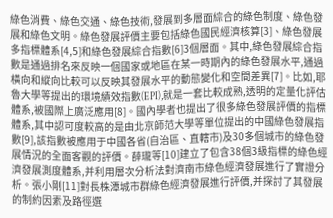綠色消費、綠色交通、綠色技術,發展到多層面綜合的綠色制度、綠色發展和綠色文明。綠色發展評價主要包括綠色國民經濟核算[3]、綠色發展多指標體系[4,5]和綠色發展綜合指數[6]3個層面。其中,綠色發展綜合指數是通過排名來反映一個國家或地區在某一時期內的綠色發展水平,通過橫向和縱向比較可以反映其發展水平的動態變化和空間差異[7]。比如,耶魯大學等提出的環境績效指數(EPI),就是一套比較成熟,透明的定量化評估體系,被國際上廣泛應用[8]。國內學者也提出了很多綠色發展評價的指標體系,其中認可度較高的是由北京師范大學等單位提出的中國綠色發展指數[9],該指數被應用于中國各省(自治區、直轄市)及30多個城市的綠色發展情況的全面客觀的評價。薛瓏等[10]建立了包含38個3級指標的綠色經濟發展測度體系,并利用層次分析法對濟南市綠色經濟發展進行了實證分析。張小剛[11]對長株潭城市群綠色經濟發展進行評價,并探討了其發展的制約因素及路徑選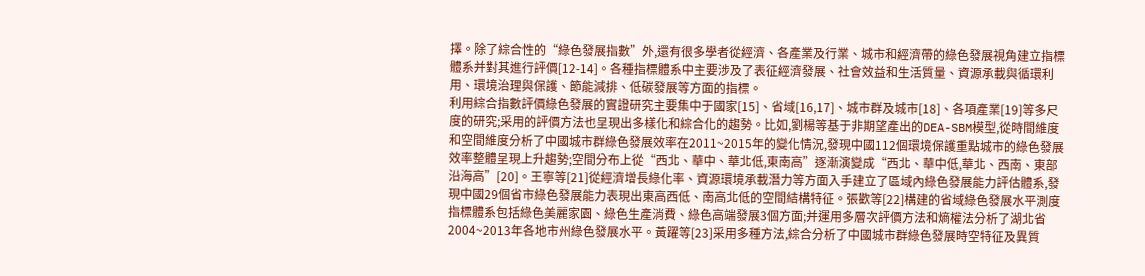擇。除了綜合性的“綠色發展指數”外,還有很多學者從經濟、各產業及行業、城市和經濟帶的綠色發展視角建立指標體系并對其進行評價[12-14]。各種指標體系中主要涉及了表征經濟發展、社會效益和生活質量、資源承載與循環利用、環境治理與保護、節能減排、低碳發展等方面的指標。
利用綜合指數評價綠色發展的實證研究主要集中于國家[15]、省域[16,17]、城市群及城市[18]、各項產業[19]等多尺度的研究;采用的評價方法也呈現出多樣化和綜合化的趨勢。比如,劉楊等基于非期望產出的DEA-SBM模型,從時間維度和空間維度分析了中國城市群綠色發展效率在2011~2015年的變化情況,發現中國112個環境保護重點城市的綠色發展效率整體呈現上升趨勢;空間分布上從“西北、華中、華北低,東南高”逐漸演變成“西北、華中低,華北、西南、東部沿海高”[20]。王寧等[21]從經濟增長綠化率、資源環境承載潛力等方面入手建立了區域內綠色發展能力評估體系,發現中國29個省市綠色發展能力表現出東高西低、南高北低的空間結構特征。張歡等[22]構建的省域綠色發展水平測度指標體系包括綠色美麗家園、綠色生產消費、綠色高端發展3個方面;并運用多層次評價方法和熵權法分析了湖北省2004~2013年各地市州綠色發展水平。黃躍等[23]采用多種方法,綜合分析了中國城市群綠色發展時空特征及異質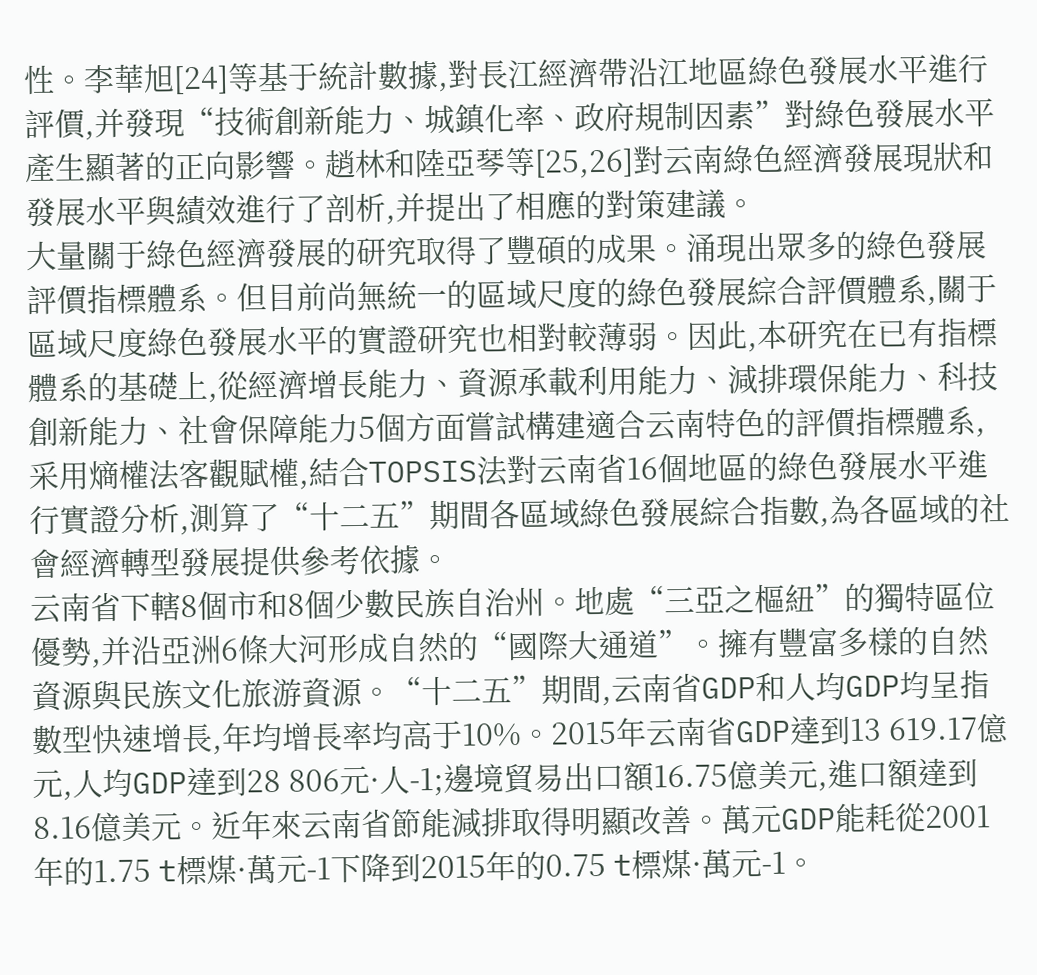性。李華旭[24]等基于統計數據,對長江經濟帶沿江地區綠色發展水平進行評價,并發現“技術創新能力、城鎮化率、政府規制因素”對綠色發展水平產生顯著的正向影響。趙林和陸亞琴等[25,26]對云南綠色經濟發展現狀和發展水平與績效進行了剖析,并提出了相應的對策建議。
大量關于綠色經濟發展的研究取得了豐碩的成果。涌現出眾多的綠色發展評價指標體系。但目前尚無統一的區域尺度的綠色發展綜合評價體系,關于區域尺度綠色發展水平的實證研究也相對較薄弱。因此,本研究在已有指標體系的基礎上,從經濟增長能力、資源承載利用能力、減排環保能力、科技創新能力、社會保障能力5個方面嘗試構建適合云南特色的評價指標體系,采用熵權法客觀賦權,結合TOPSIS法對云南省16個地區的綠色發展水平進行實證分析,測算了“十二五”期間各區域綠色發展綜合指數,為各區域的社會經濟轉型發展提供參考依據。
云南省下轄8個市和8個少數民族自治州。地處“三亞之樞紐”的獨特區位優勢,并沿亞洲6條大河形成自然的“國際大通道”。擁有豐富多樣的自然資源與民族文化旅游資源。“十二五”期間,云南省GDP和人均GDP均呈指數型快速增長,年均增長率均高于10%。2015年云南省GDP達到13 619.17億元,人均GDP達到28 806元·人-1;邊境貿易出口額16.75億美元,進口額達到8.16億美元。近年來云南省節能減排取得明顯改善。萬元GDP能耗從2001年的1.75 t標煤·萬元-1下降到2015年的0.75 t標煤·萬元-1。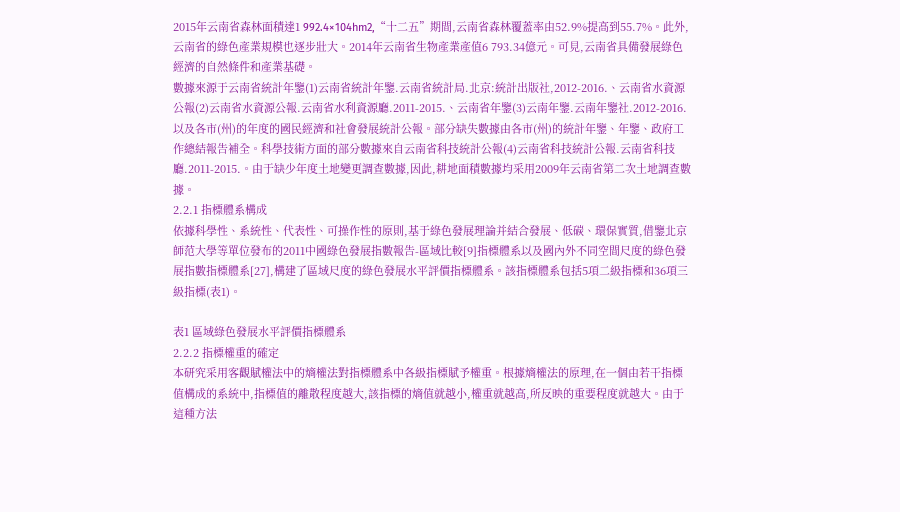2015年云南省森林面積達1 992.4×104hm2,“十二五”期間,云南省森林覆蓋率由52.9%提高到55.7%。此外,云南省的綠色產業規模也逐步壯大。2014年云南省生物產業產值6 793.34億元。可見,云南省具備發展綠色經濟的自然條件和產業基礎。
數據來源于云南省統計年鑒(1)云南省統計年鑒.云南省統計局.北京:統計出版社,2012-2016.、云南省水資源公報(2)云南省水資源公報.云南省水利資源廳.2011-2015.、云南省年鑒(3)云南年鑒.云南年鑒社.2012-2016.以及各市(州)的年度的國民經濟和社會發展統計公報。部分缺失數據由各市(州)的統計年鑒、年鑒、政府工作總結報告補全。科學技術方面的部分數據來自云南省科技統計公報(4)云南省科技統計公報.云南省科技廳.2011-2015.。由于缺少年度土地變更調查數據,因此,耕地面積數據均采用2009年云南省第二次土地調查數據。
2.2.1 指標體系構成
依據科學性、系統性、代表性、可操作性的原則,基于綠色發展理論并結合發展、低碳、環保實質,借鑒北京師范大學等單位發布的2011中國綠色發展指數報告-區域比較[9]指標體系以及國內外不同空間尺度的綠色發展指數指標體系[27],構建了區域尺度的綠色發展水平評價指標體系。該指標體系包括5項二級指標和36項三級指標(表1)。

表1 區域綠色發展水平評價指標體系
2.2.2 指標權重的確定
本研究采用客觀賦權法中的熵權法對指標體系中各級指標賦予權重。根據熵權法的原理,在一個由若干指標值構成的系統中,指標值的離散程度越大,該指標的熵值就越小,權重就越高,所反映的重要程度就越大。由于這種方法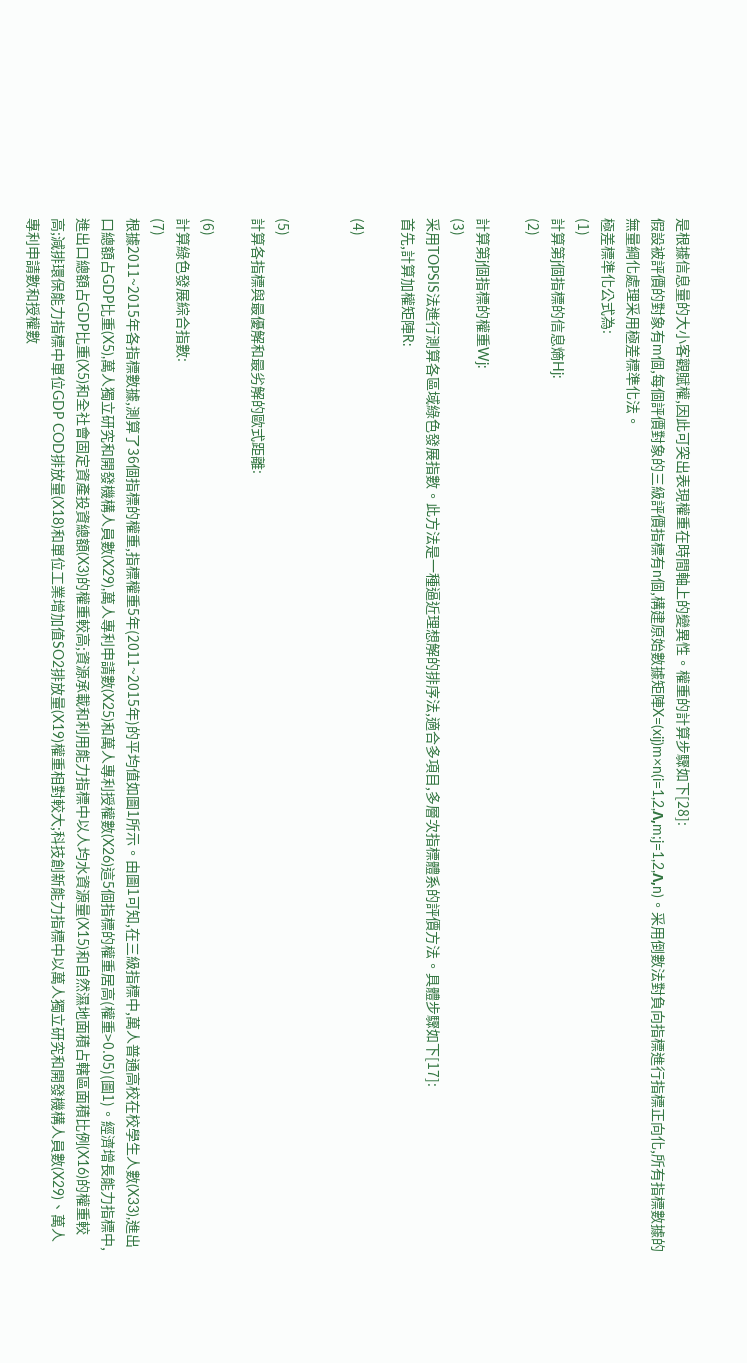是根據信息量的大小客觀賦權,因此可突出表現權重在時間軸上的變異性。權重的計算步驟如下[28]:
假設被評價的對象有m個,每個評價對象的三級評價指標有n個,構建原始數據矩陣X=(xij)m×n(i=1,2,Λ,m;j=1,2,Λ,n)。采用倒數法對負向指標進行指標正向化,所有指標數據的無量綱化處理采用極差標準化法。
極差標準化公式為:
(1)
計算第j個指標的信息熵Hj:
(2)

計算第j個指標的權重Wj:
(3)
采用TOPSIS法進行測算各區域綠色發展指數。此方法是一種逼近理想解的排序法,適合多項目,多層次指標體系的評價方法。具體步驟如下[17]:
首先,計算加權矩陣R:

(4)


(5)
計算各指標與最優解和最劣解的歐式距離:

(6)
計算綠色發展綜合指數:
(7)
根據2011~2015年各指標數據,測算了36個指標的權重,指標權重5年(2011~2015年)的平均值如圖1所示。由圖1可知,在三級指標中,萬人普通高校在校學生人數(X33),進出口總額占GDP比重(X5),萬人獨立研究和開發機構人員數(X29),萬人專利申請數(X25)和萬人專利授權數(X26)這5個指標的權重居高(權重>0.05)(圖1)。經濟增長能力指標中,進出口總額占GDP比重(X5)和全社會固定資產投資總額(X3)的權重較高;資源承載和利用能力指標中以人均水資源量(X15)和自然濕地面積占轄區面積比例(X16)的權重較高;減排環保能力指標中單位GDP COD排放量(X18)和單位工業增加值SO2排放量(X19)權重相對較大;科技創新能力指標中以萬人獨立研究和開發機構人員數(X29)、萬人專利申請數和授權數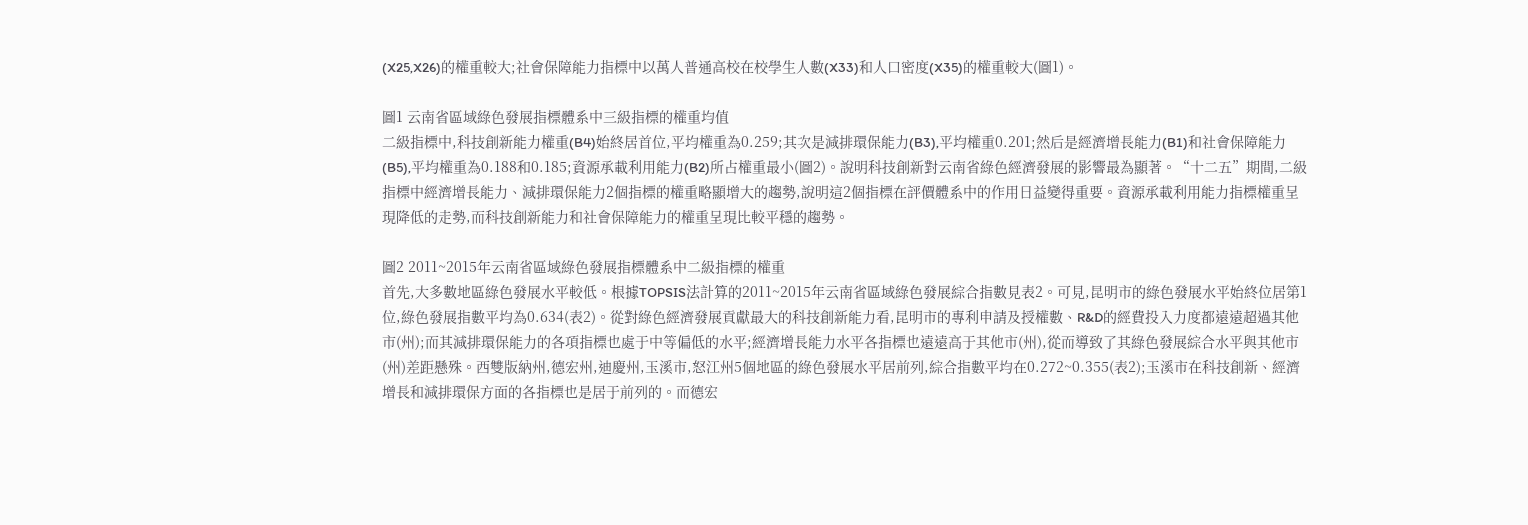(X25,X26)的權重較大;社會保障能力指標中以萬人普通高校在校學生人數(X33)和人口密度(X35)的權重較大(圖1)。

圖1 云南省區域綠色發展指標體系中三級指標的權重均值
二級指標中,科技創新能力權重(B4)始終居首位,平均權重為0.259;其次是減排環保能力(B3),平均權重0.201;然后是經濟增長能力(B1)和社會保障能力(B5),平均權重為0.188和0.185;資源承載利用能力(B2)所占權重最小(圖2)。說明科技創新對云南省綠色經濟發展的影響最為顯著。“十二五”期間,二級指標中經濟增長能力、減排環保能力2個指標的權重略顯增大的趨勢,說明這2個指標在評價體系中的作用日益變得重要。資源承載利用能力指標權重呈現降低的走勢,而科技創新能力和社會保障能力的權重呈現比較平穩的趨勢。

圖2 2011~2015年云南省區域綠色發展指標體系中二級指標的權重
首先,大多數地區綠色發展水平較低。根據TOPSIS法計算的2011~2015年云南省區域綠色發展綜合指數見表2。可見,昆明市的綠色發展水平始終位居第1位,綠色發展指數平均為0.634(表2)。從對綠色經濟發展貢獻最大的科技創新能力看,昆明市的專利申請及授權數、R&D的經費投入力度都遠遠超過其他市(州);而其減排環保能力的各項指標也處于中等偏低的水平;經濟增長能力水平各指標也遠遠高于其他市(州),從而導致了其綠色發展綜合水平與其他市(州)差距懸殊。西雙版納州,德宏州,迪慶州,玉溪市,怒江州5個地區的綠色發展水平居前列,綜合指數平均在0.272~0.355(表2);玉溪市在科技創新、經濟增長和減排環保方面的各指標也是居于前列的。而德宏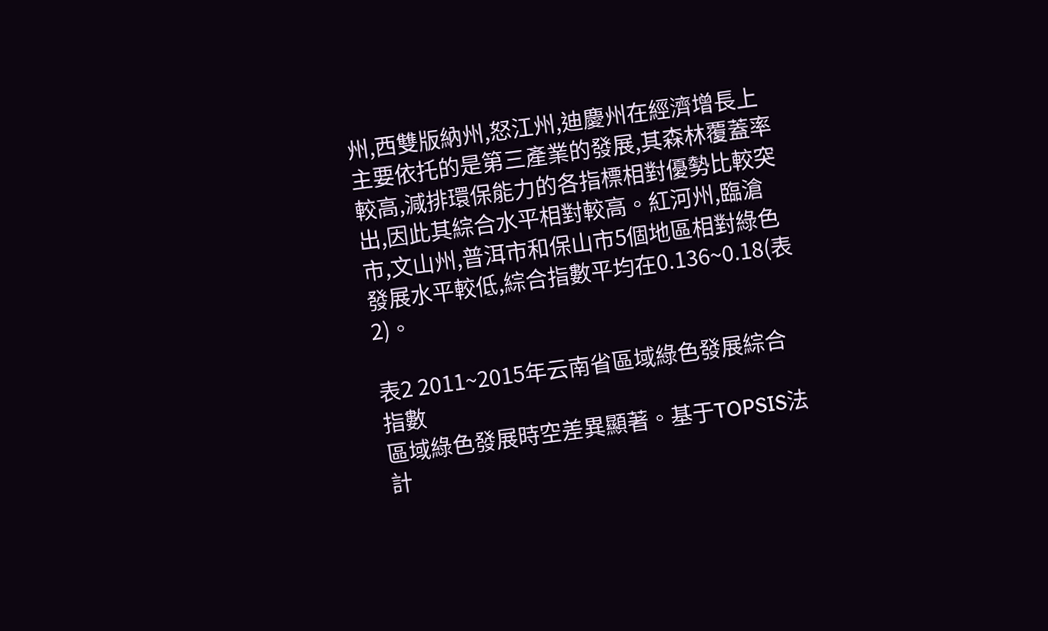州,西雙版納州,怒江州,迪慶州在經濟增長上主要依托的是第三產業的發展,其森林覆蓋率較高,減排環保能力的各指標相對優勢比較突出,因此其綜合水平相對較高。紅河州,臨滄市,文山州,普洱市和保山市5個地區相對綠色發展水平較低,綜合指數平均在0.136~0.18(表2)。

表2 2011~2015年云南省區域綠色發展綜合指數
區域綠色發展時空差異顯著。基于TOPSIS法計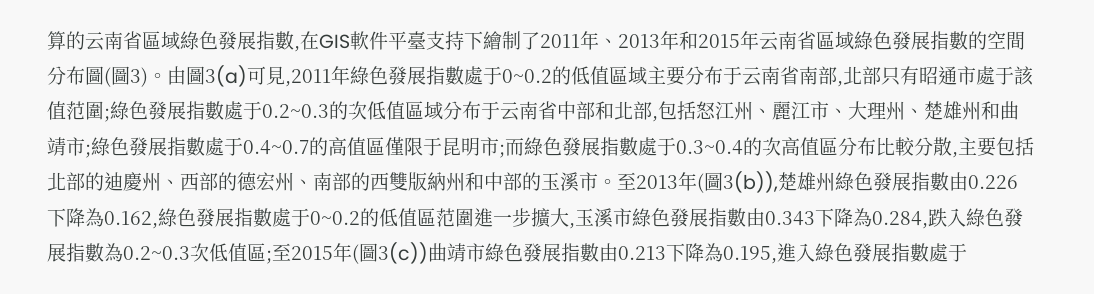算的云南省區域綠色發展指數,在GIS軟件平臺支持下繪制了2011年、2013年和2015年云南省區域綠色發展指數的空間分布圖(圖3)。由圖3(a)可見,2011年綠色發展指數處于0~0.2的低值區域主要分布于云南省南部,北部只有昭通市處于該值范圍;綠色發展指數處于0.2~0.3的次低值區域分布于云南省中部和北部,包括怒江州、麗江市、大理州、楚雄州和曲靖市;綠色發展指數處于0.4~0.7的高值區僅限于昆明市;而綠色發展指數處于0.3~0.4的次高值區分布比較分散,主要包括北部的迪慶州、西部的德宏州、南部的西雙版納州和中部的玉溪市。至2013年(圖3(b)),楚雄州綠色發展指數由0.226下降為0.162,綠色發展指數處于0~0.2的低值區范圍進一步擴大,玉溪市綠色發展指數由0.343下降為0.284,跌入綠色發展指數為0.2~0.3次低值區;至2015年(圖3(c))曲靖市綠色發展指數由0.213下降為0.195,進入綠色發展指數處于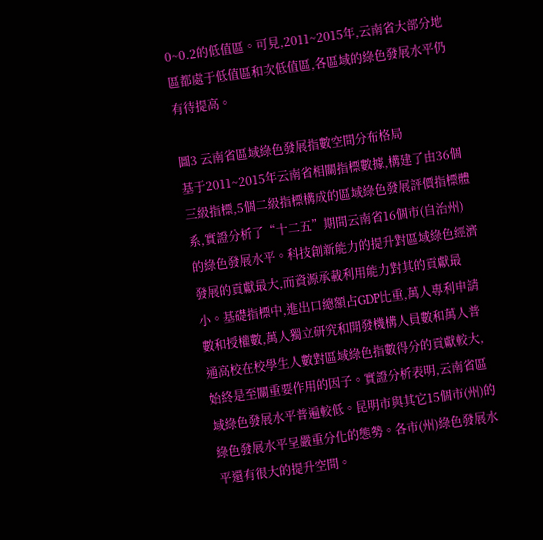0~0.2的低值區。可見,2011~2015年,云南省大部分地區都處于低值區和次低值區,各區域的綠色發展水平仍有待提高。

圖3 云南省區域綠色發展指數空間分布格局
基于2011~2015年云南省相關指標數據,構建了由36個三級指標,5個二級指標構成的區域綠色發展評價指標體系,實證分析了“十二五”期間云南省16個市(自治州)的綠色發展水平。科技創新能力的提升對區域綠色經濟發展的貢獻最大,而資源承載利用能力對其的貢獻最小。基礎指標中,進出口總額占GDP比重,萬人專利申請數和授權數,萬人獨立研究和開發機構人員數和萬人普通高校在校學生人數對區域綠色指數得分的貢獻較大,始終是至關重要作用的因子。實證分析表明,云南省區域綠色發展水平普遍較低。昆明市與其它15個市(州)的綠色發展水平呈嚴重分化的態勢。各市(州)綠色發展水平還有很大的提升空間。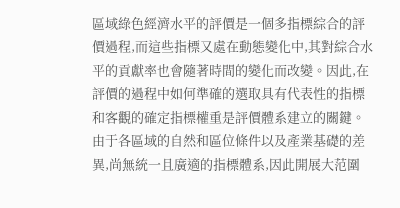區域綠色經濟水平的評價是一個多指標綜合的評價過程,而這些指標又處在動態變化中,其對綜合水平的貢獻率也會隨著時間的變化而改變。因此,在評價的過程中如何準確的選取具有代表性的指標和客觀的確定指標權重是評價體系建立的關鍵。由于各區域的自然和區位條件以及產業基礎的差異,尚無統一且廣適的指標體系,因此開展大范圍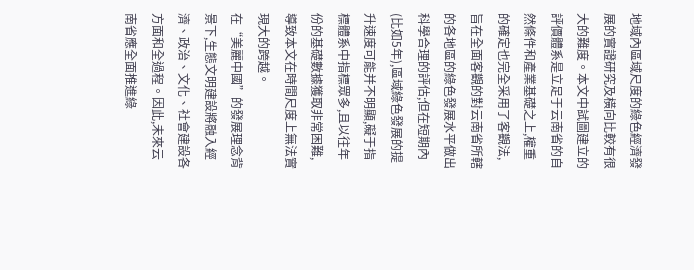地域內區域尺度的綠色經濟發展的實證研究及橫向比較有很大的難度。本文中試圖建立的評價體系是立足于云南省的自然條件和產業基礎之上,權重的確定也完全采用了客觀法,旨在全面客觀的對云南省所轄的各地區的綠色發展水平做出科學合理的評估;但在短期內(比如5年),區域綠色發展的提升速度可能并不明顯,礙于指標體系中指標眾多,且以往年份的基礎數據獲取非常困難,導致本文在時間尺度上無法實現大的跨越。
在“美麗中國”的發展理念背景下,生態文明建設將融入經濟、政治、文化、社會建設各方面和全過程。因此,未來云南省應全面推進綠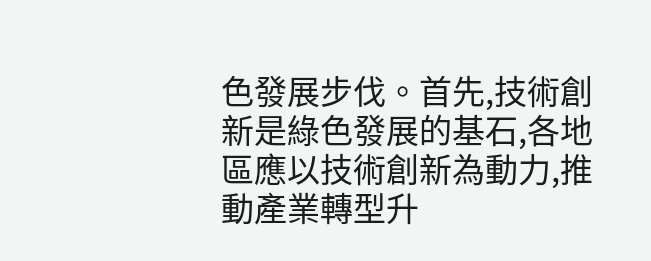色發展步伐。首先,技術創新是綠色發展的基石,各地區應以技術創新為動力,推動產業轉型升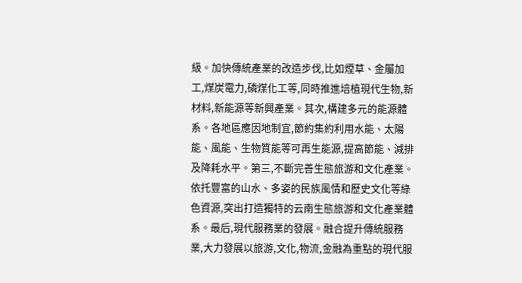級。加快傳統產業的改造步伐,比如煙草、金屬加工,煤炭電力,磷煤化工等,同時推進培植現代生物,新材料,新能源等新興產業。其次,構建多元的能源體系。各地區應因地制宜,節約集約利用水能、太陽能、風能、生物質能等可再生能源,提高節能、減排及降耗水平。第三,不斷完善生態旅游和文化產業。依托豐富的山水、多姿的民族風情和歷史文化等綠色資源,突出打造獨特的云南生態旅游和文化產業體系。最后,現代服務業的發展。融合提升傳統服務業,大力發展以旅游,文化,物流,金融為重點的現代服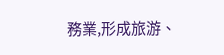務業,形成旅游、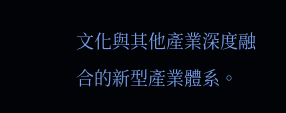文化與其他產業深度融合的新型產業體系。